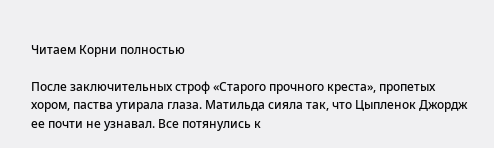Читаем Корни полностью

После заключительных строф «Старого прочного креста», пропетых хором, паства утирала глаза. Матильда сияла так, что Цыпленок Джордж ее почти не узнавал. Все потянулись к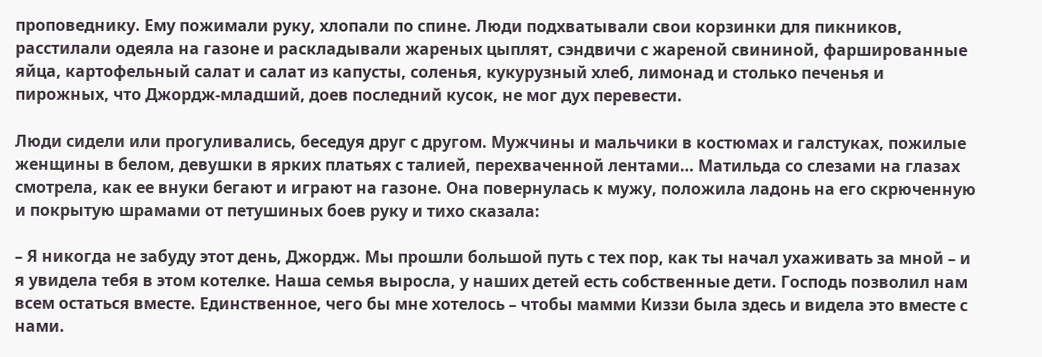проповеднику. Ему пожимали руку, хлопали по спине. Люди подхватывали свои корзинки для пикников, расстилали одеяла на газоне и раскладывали жареных цыплят, сэндвичи с жареной свининой, фаршированные яйца, картофельный салат и салат из капусты, соленья, кукурузный хлеб, лимонад и столько печенья и пирожных, что Джордж-младший, доев последний кусок, не мог дух перевести.

Люди сидели или прогуливались, беседуя друг с другом. Мужчины и мальчики в костюмах и галстуках, пожилые женщины в белом, девушки в ярких платьях с талией, перехваченной лентами… Матильда со слезами на глазах смотрела, как ее внуки бегают и играют на газоне. Она повернулась к мужу, положила ладонь на его скрюченную и покрытую шрамами от петушиных боев руку и тихо сказала:

– Я никогда не забуду этот день, Джордж. Мы прошли большой путь с тех пор, как ты начал ухаживать за мной – и я увидела тебя в этом котелке. Наша семья выросла, у наших детей есть собственные дети. Господь позволил нам всем остаться вместе. Единственное, чего бы мне хотелось – чтобы мамми Киззи была здесь и видела это вместе с нами.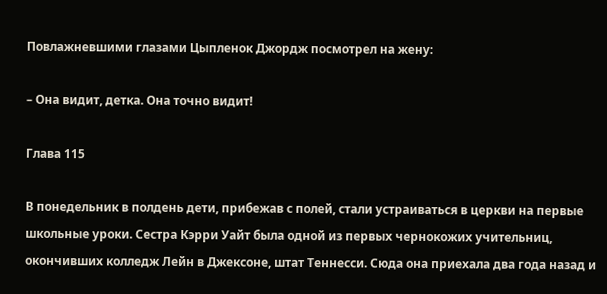Повлажневшими глазами Цыпленок Джордж посмотрел на жену:

– Она видит, детка. Она точно видит!

Глава 115

В понедельник в полдень дети, прибежав с полей, стали устраиваться в церкви на первые школьные уроки. Сестра Кэрри Уайт была одной из первых чернокожих учительниц, окончивших колледж Лейн в Джексоне, штат Теннесси. Сюда она приехала два года назад и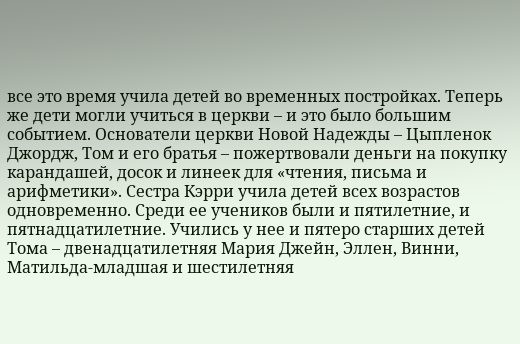все это время учила детей во временных постройках. Теперь же дети могли учиться в церкви – и это было большим событием. Основатели церкви Новой Надежды – Цыпленок Джордж, Том и его братья – пожертвовали деньги на покупку карандашей, досок и линеек для «чтения, письма и арифметики». Сестра Кэрри учила детей всех возрастов одновременно. Среди ее учеников были и пятилетние, и пятнадцатилетние. Учились у нее и пятеро старших детей Тома – двенадцатилетняя Мария Джейн, Эллен, Винни, Матильда-младшая и шестилетняя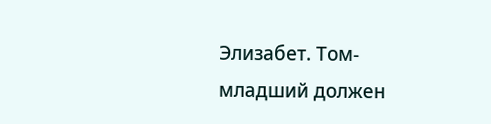Элизабет. Том-младший должен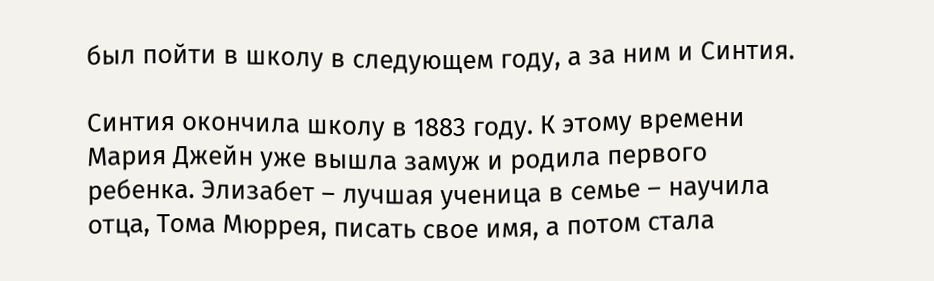был пойти в школу в следующем году, а за ним и Синтия.

Синтия окончила школу в 1883 году. К этому времени Мария Джейн уже вышла замуж и родила первого ребенка. Элизабет – лучшая ученица в семье – научила отца, Тома Мюррея, писать свое имя, а потом стала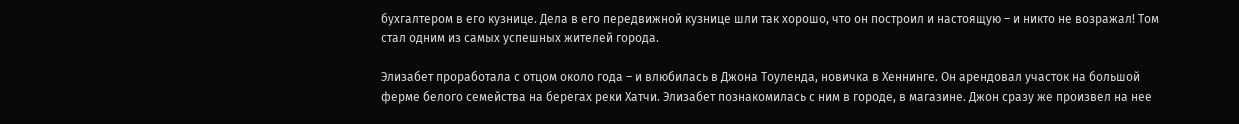бухгалтером в его кузнице. Дела в его передвижной кузнице шли так хорошо, что он построил и настоящую – и никто не возражал! Том стал одним из самых успешных жителей города.

Элизабет проработала с отцом около года – и влюбилась в Джона Тоуленда, новичка в Хеннинге. Он арендовал участок на большой ферме белого семейства на берегах реки Хатчи. Элизабет познакомилась с ним в городе, в магазине. Джон сразу же произвел на нее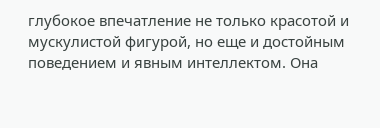глубокое впечатление не только красотой и мускулистой фигурой, но еще и достойным поведением и явным интеллектом. Она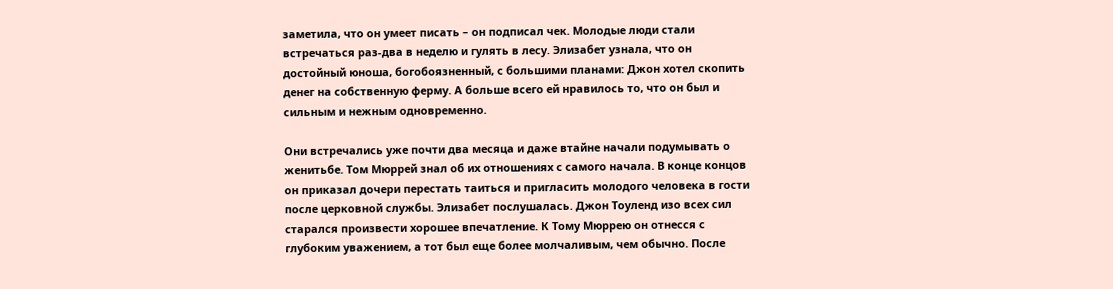заметила, что он умеет писать – он подписал чек. Молодые люди стали встречаться раз-два в неделю и гулять в лесу. Элизабет узнала, что он достойный юноша, богобоязненный, с большими планами: Джон хотел скопить денег на собственную ферму. А больше всего ей нравилось то, что он был и сильным и нежным одновременно.

Они встречались уже почти два месяца и даже втайне начали подумывать о женитьбе. Том Мюррей знал об их отношениях с самого начала. В конце концов он приказал дочери перестать таиться и пригласить молодого человека в гости после церковной службы. Элизабет послушалась. Джон Тоуленд изо всех сил старался произвести хорошее впечатление. К Тому Мюррею он отнесся с глубоким уважением, а тот был еще более молчаливым, чем обычно. После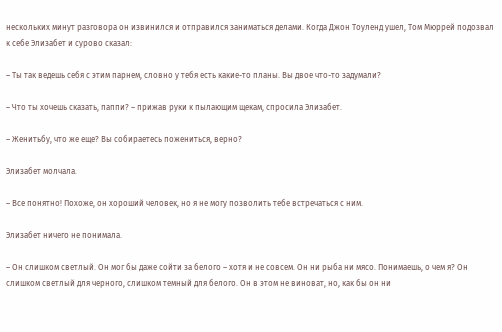нескольких минут разговора он извинился и отправился заниматься делами. Когда Джон Тоуленд ушел, Том Мюррей подозвал к себе Элизабет и сурово сказал:

– Ты так ведешь себя с этим парнем, словно у тебя есть какие-то планы. Вы двое что-то задумали?

– Что ты хочешь сказать, паппи? – прижав руки к пылающим щекам, спросила Элизабет.

– Женитьбу, что же еще? Вы собираетесь пожениться, верно?

Элизабет молчала.

– Все понятно! Похоже, он хороший человек, но я не могу позволить тебе встречаться с ним.

Элизабет ничего не понимала.

– Он слишком светлый. Он мог бы даже сойти за белого – хотя и не совсем. Он ни рыба ни мясо. Понимаешь, о чем я? Он слишком светлый для черного, слишком темный для белого. Он в этом не виноват, но, как бы он ни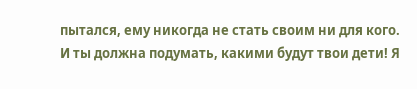пытался, ему никогда не стать своим ни для кого. И ты должна подумать, какими будут твои дети! Я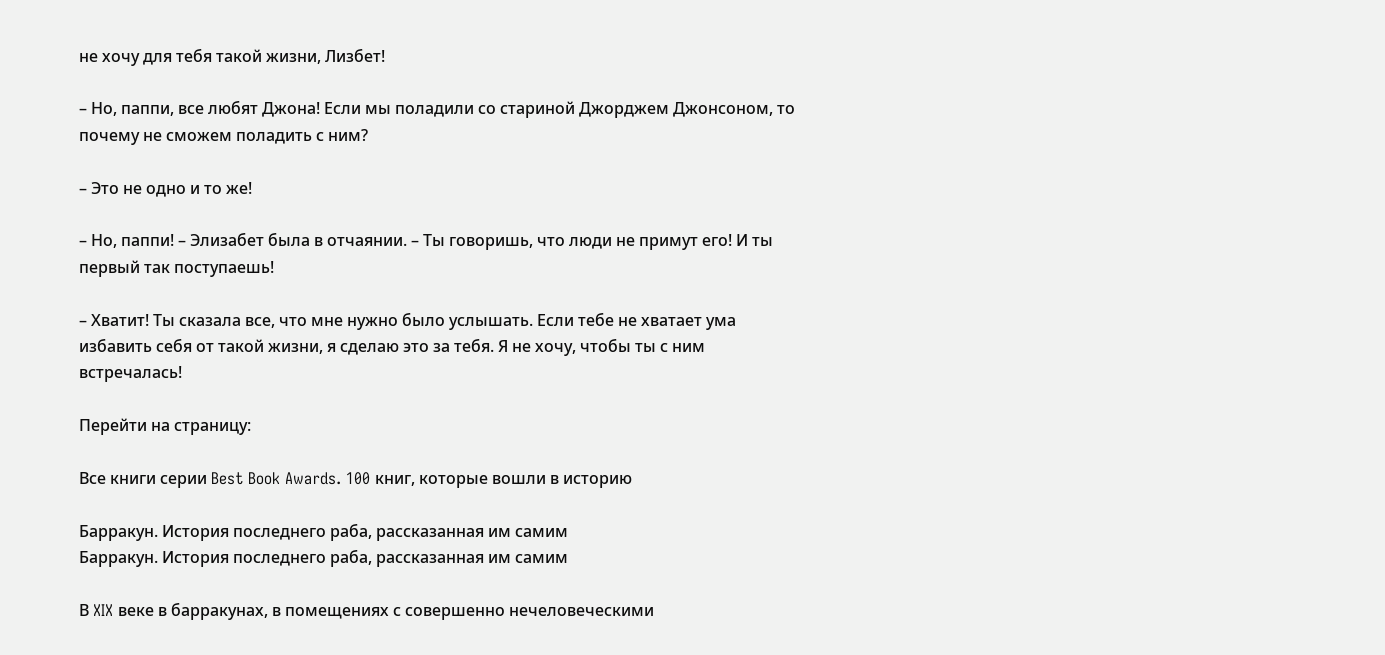не хочу для тебя такой жизни, Лизбет!

– Но, паппи, все любят Джона! Если мы поладили со стариной Джорджем Джонсоном, то почему не сможем поладить с ним?

– Это не одно и то же!

– Но, паппи! – Элизабет была в отчаянии. – Ты говоришь, что люди не примут его! И ты первый так поступаешь!

– Хватит! Ты сказала все, что мне нужно было услышать. Если тебе не хватает ума избавить себя от такой жизни, я сделаю это за тебя. Я не хочу, чтобы ты с ним встречалась!

Перейти на страницу:

Все книги серии Best Book Awards. 100 книг, которые вошли в историю

Барракун. История последнего раба, рассказанная им самим
Барракун. История последнего раба, рассказанная им самим

В XIX веке в барракунах, в помещениях с совершенно нечеловеческими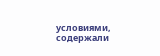условиями, содержали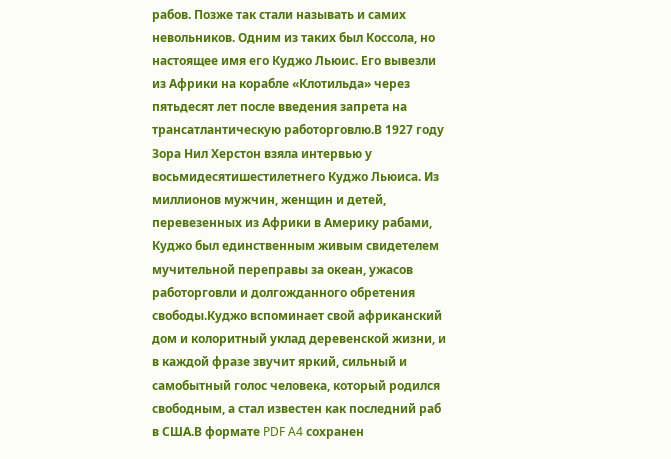рабов. Позже так стали называть и самих невольников. Одним из таких был Коссола, но настоящее имя его Куджо Льюис. Его вывезли из Африки на корабле «Клотильда» через пятьдесят лет после введения запрета на трансатлантическую работорговлю.В 1927 году Зора Нил Херстон взяла интервью у восьмидесятишестилетнего Куджо Льюиса. Из миллионов мужчин, женщин и детей, перевезенных из Африки в Америку рабами, Куджо был единственным живым свидетелем мучительной переправы за океан, ужасов работорговли и долгожданного обретения свободы.Куджо вспоминает свой африканский дом и колоритный уклад деревенской жизни, и в каждой фразе звучит яркий, сильный и самобытный голос человека, который родился свободным, а стал известен как последний раб в США.В формате PDF A4 сохранен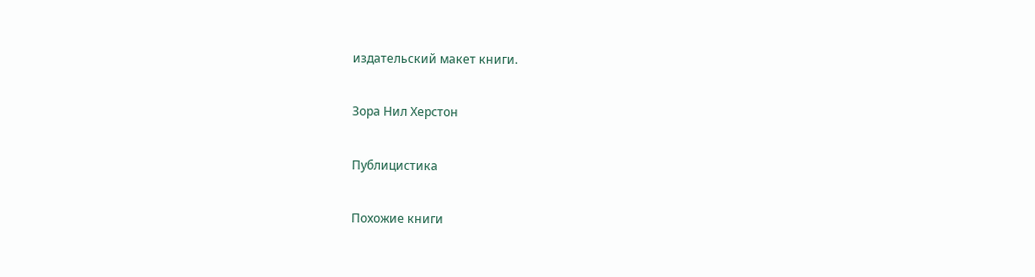издательский макет книги.

Зора Нил Херстон

Публицистика

Похожие книги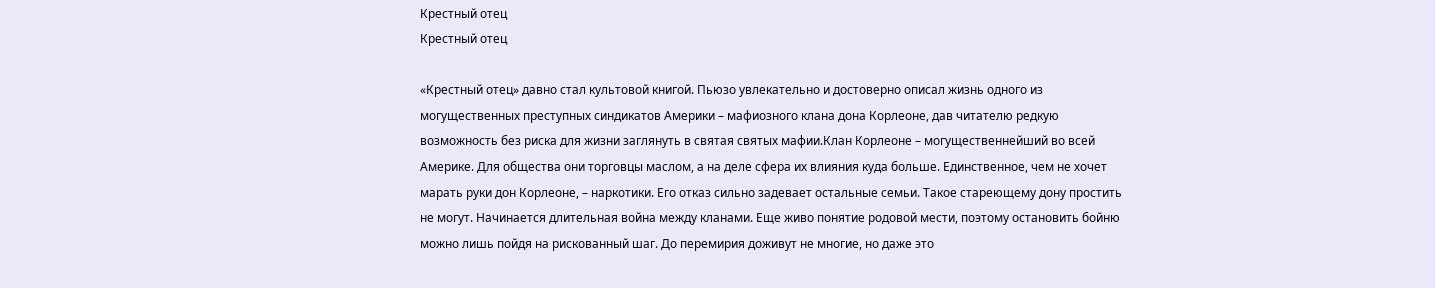Крестный отец
Крестный отец

«Крестный отец» давно стал культовой книгой. Пьюзо увлекательно и достоверно описал жизнь одного из могущественных преступных синдикатов Америки – мафиозного клана дона Корлеоне, дав читателю редкую возможность без риска для жизни заглянуть в святая святых мафии.Клан Корлеоне – могущественнейший во всей Америке. Для общества они торговцы маслом, а на деле сфера их влияния куда больше. Единственное, чем не хочет марать руки дон Корлеоне, – наркотики. Его отказ сильно задевает остальные семьи. Такое стареющему дону простить не могут. Начинается длительная война между кланами. Еще живо понятие родовой мести, поэтому остановить бойню можно лишь пойдя на рискованный шаг. До перемирия доживут не многие, но даже это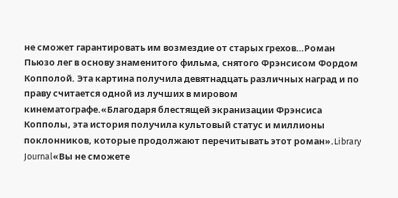не сможет гарантировать им возмездие от старых грехов…Роман Пьюзо лег в основу знаменитого фильма, снятого Фрэнсисом Фордом Копполой. Эта картина получила девятнадцать различных наград и по праву считается одной из лучших в мировом кинематографе.«Благодаря блестящей экранизации Фрэнсиса Копполы, эта история получила культовый статус и миллионы поклонников, которые продолжают перечитывать этот роман».Library Journal«Вы не сможете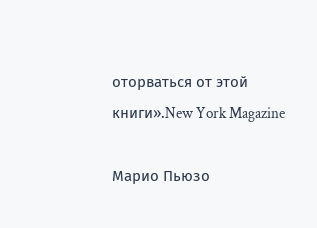оторваться от этой книги».New York Magazine

Марио Пьюзо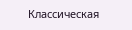Классическая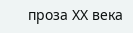проза ХX века